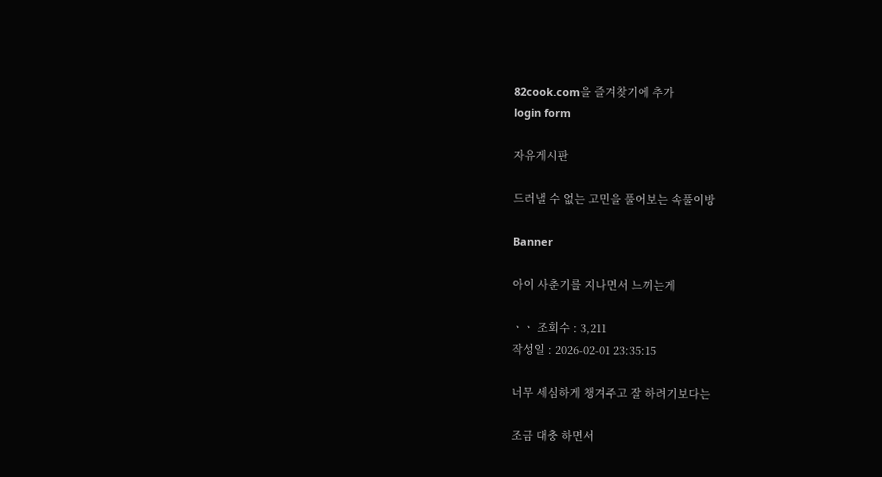82cook.com을 즐겨찾기에 추가
login form

자유게시판

드러낼 수 없는 고민을 풀어보는 속풀이방

Banner

아이 사춘기를 지나면서 느끼는게

ㆍㆍ 조회수 : 3,211
작성일 : 2026-02-01 23:35:15

너무 세심하게 챙겨주고 잘 하려기보다는

조금 대충 하면서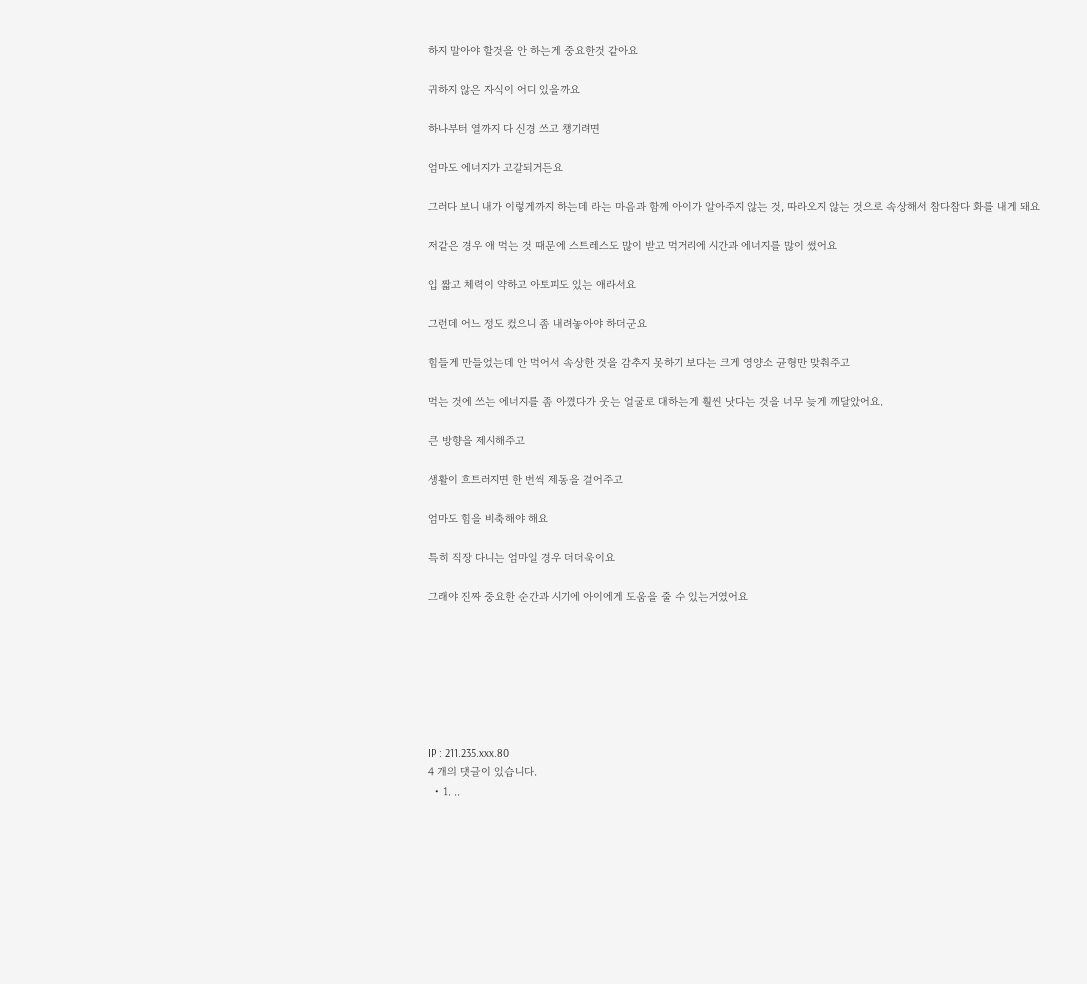하지 말아야 할것을 안 하는게 중요한것 같아요

귀하지 않은 자식이 어디 있을까요

하나부터 열까지 다 신경 쓰고 챙기려면

엄마도 에너지가 고갈되거든요

그러다 보니 내가 이렇게까지 하는데 라는 마음과 함께 아이가 알아주지 않는 것, 따라오지 않는 것으로 속상해서 참다참다 화를 내게 돼요

저같은 경우 애 먹는 것 때문에 스트레스도 많이 받고 먹거리에 시간과 에너지를 많이 썼어요

입 짧고 체력이 약하고 아토피도 있는 애라서요

그런데 어느 정도 컸으니 좀 내려놓아야 하더군요

힘들게 만들었는데 안 먹어서 속상한 것을 감추지 못하기 보다는 크게 영양소 균형만 맞춰주고

먹는 것에 쓰는 에너지를 좀 아꼈다가 웃는 얼굴로 대하는게 훨씬 낫다는 것을 너무 늦게 깨달았어요.

큰 방향을 제시해주고

생활이 흐트러지면 한 번씩 제동을 걸어주고

엄마도 힘을 비축해야 해요

특히 직장 다니는 엄마일 경우 더더욱이요

그래야 진짜 중요한 순간과 시기에 아이에게 도움을 줄 수 있는거였어요







IP : 211.235.xxx.80
4 개의 댓글이 있습니다.
  • 1. ..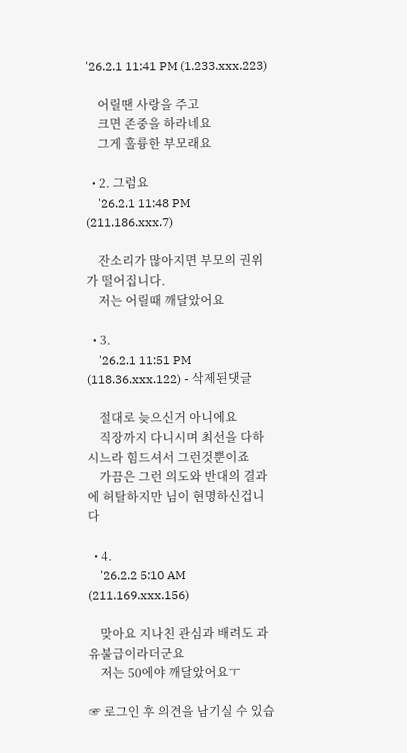'26.2.1 11:41 PM (1.233.xxx.223)

    어릴땐 사랑을 주고
    크면 존중을 하라네요
    그게 훌륭한 부모래요

  • 2. 그럼요
    '26.2.1 11:48 PM (211.186.xxx.7)

    잔소리가 많아지면 부모의 권위가 떨어집니다.
    저는 어릴때 깨달았어요

  • 3.
    '26.2.1 11:51 PM (118.36.xxx.122) - 삭제된댓글

    절대로 늦으신거 아니에요
    직장까지 다니시며 최선을 다하시느라 힘드셔서 그런것뿐이죠
    가끔은 그런 의도와 반대의 결과에 허탈하지만 님이 현명하신겁니다

  • 4.
    '26.2.2 5:10 AM (211.169.xxx.156)

    맞아요 지나친 관심과 배려도 과유불급이라더군요
    저는 50에야 깨달았어요ㅜ

☞ 로그인 후 의견을 남기실 수 있습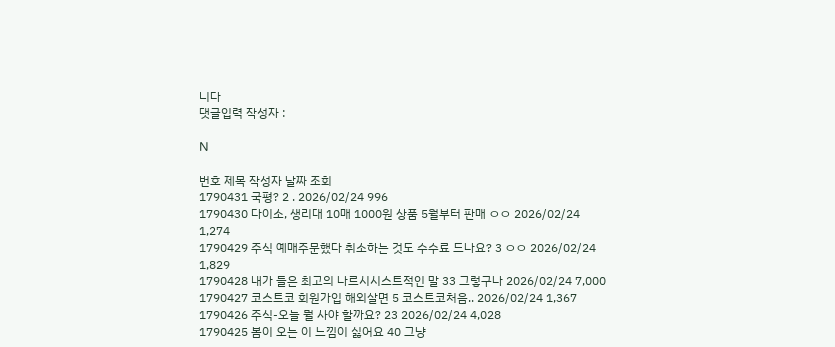니다
댓글입력 작성자 :

N

번호 제목 작성자 날짜 조회
1790431 국평? 2 . 2026/02/24 996
1790430 다이소, 생리대 10매 1000원 상품 5월부터 판매 ㅇㅇ 2026/02/24 1,274
1790429 주식 예매주문했다 취소하는 것도 수수료 드나요? 3 ㅇㅇ 2026/02/24 1,829
1790428 내가 들은 최고의 나르시시스트적인 말 33 그렇구나 2026/02/24 7,000
1790427 코스트코 회원가입 해외살면 5 코스트코처음.. 2026/02/24 1,367
1790426 주식-오늘 뭘 사야 할까요? 23 2026/02/24 4,028
1790425 봄이 오는 이 느낌이 싫어요 40 그냥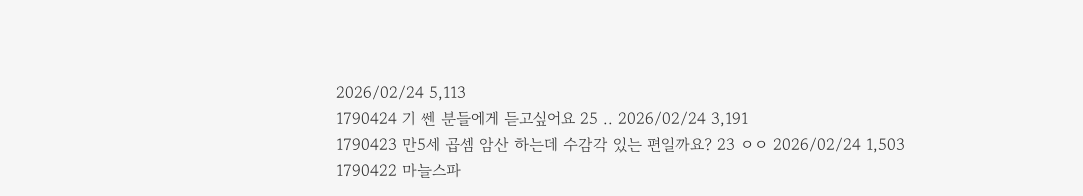2026/02/24 5,113
1790424 기 쎈 분들에게 듣고싶어요 25 .. 2026/02/24 3,191
1790423 만5세 곱셈 암산 하는데 수감각 있는 편일까요? 23 ㅇㅇ 2026/02/24 1,503
1790422 마늘스파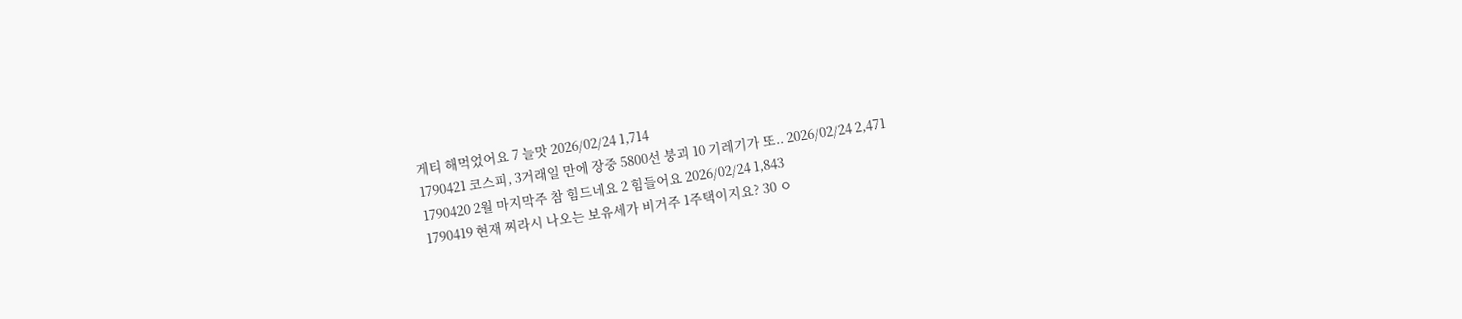게티 해먹었어요 7 늘맛 2026/02/24 1,714
1790421 코스피, 3거래일 만에 장중 5800선 붕괴 10 기레기가 또.. 2026/02/24 2,471
1790420 2월 마지막주 참 힘드네요 2 힘들어요 2026/02/24 1,843
1790419 현재 찌라시 나오는 보유세가 비거주 1주택이지요? 30 ㅇ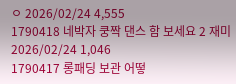ㅇ 2026/02/24 4,555
1790418 네박자 쿵짝 댄스 함 보세요 2 재미 2026/02/24 1,046
1790417 롱패딩 보관 어떻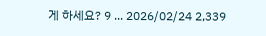게 하세요? 9 ... 2026/02/24 2,339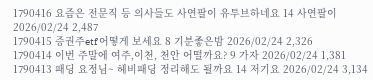1790416 요즘은 전문직 등 의사들도 사연팔이 유투브하네요 14 사연팔이 2026/02/24 2,487
1790415 증권주etf 어떻게 보세요 8 기분좋은밤 2026/02/24 2,326
1790414 이번 주말에 여주,이천, 천안 어떨까요? 9 가자 2026/02/24 1,381
1790413 패딩 요정님~ 헤비패딩 정리해도 될까요 14 저기요 2026/02/24 3,134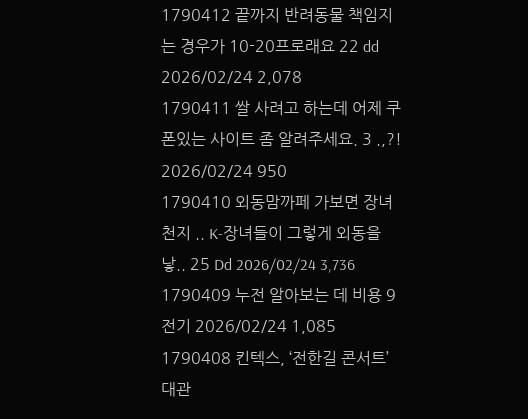1790412 끝까지 반려동물 책임지는 경우가 10-20프로래요 22 dd 2026/02/24 2,078
1790411 쌀 사려고 하는데 어제 쿠폰있는 사이트 좀 알려주세요. 3 .,?! 2026/02/24 950
1790410 외동맘까페 가보면 장녀 천지 .. K-장녀들이 그렇게 외동을 낳.. 25 Dd 2026/02/24 3,736
1790409 누전 알아보는 데 비용 9 전기 2026/02/24 1,085
1790408 킨텍스, ‘전한길 콘서트’ 대관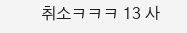취소ㅋㅋㅋ 13 사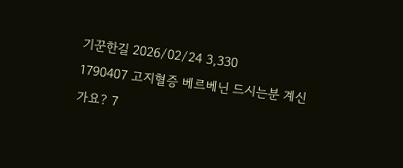기꾼한길 2026/02/24 3,330
1790407 고지혈증 베르베닌 드시는분 계신가요? 7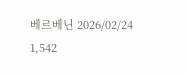베르베닌 2026/02/24 1,542